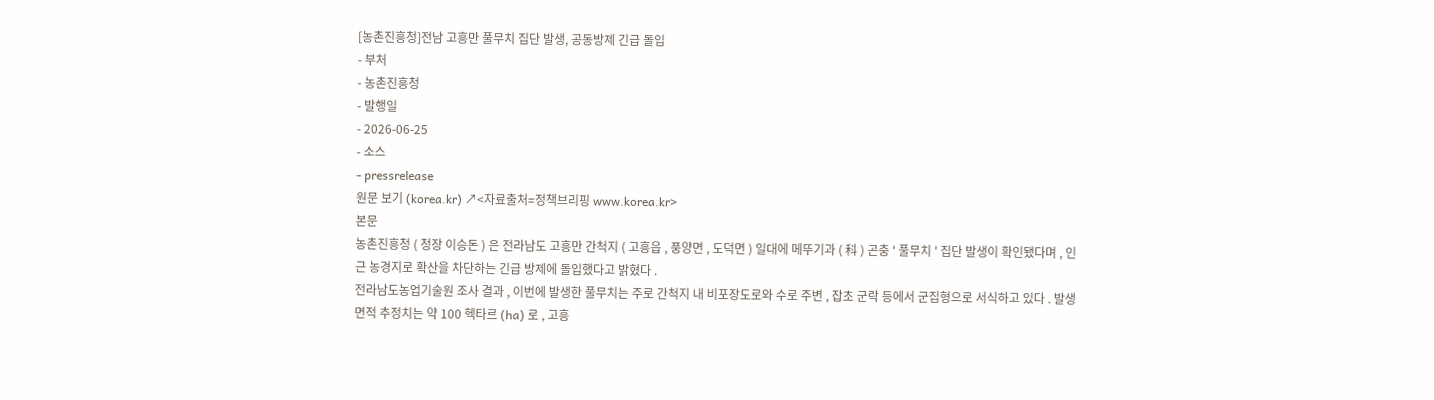[농촌진흥청]전남 고흥만 풀무치 집단 발생, 공동방제 긴급 돌입
- 부처
- 농촌진흥청
- 발행일
- 2026-06-25
- 소스
- pressrelease
원문 보기 (korea.kr) ↗<자료출처=정책브리핑 www.korea.kr>
본문
농촌진흥청 ( 청장 이승돈 ) 은 전라남도 고흥만 간척지 ( 고흥읍 , 풍양면 , 도덕면 ) 일대에 메뚜기과 ( 科 ) 곤충 ' 풀무치 ' 집단 발생이 확인됐다며 , 인근 농경지로 확산을 차단하는 긴급 방제에 돌입했다고 밝혔다 .
전라남도농업기술원 조사 결과 , 이번에 발생한 풀무치는 주로 간척지 내 비포장도로와 수로 주변 , 잡초 군락 등에서 군집형으로 서식하고 있다 . 발생 면적 추정치는 약 100 헥타르 (ha) 로 , 고흥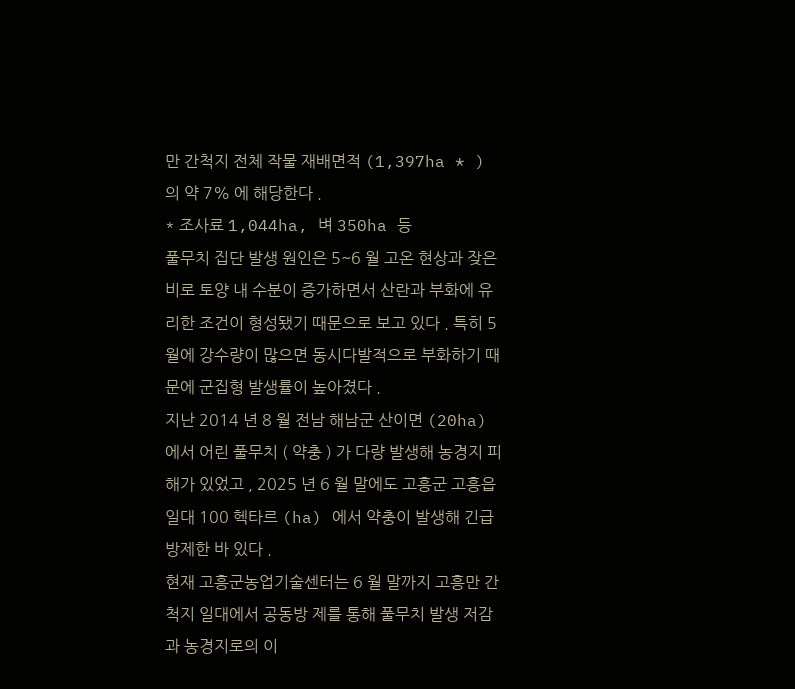만 간척지 전체 작물 재배면적 (1,397ha * ) 의 약 7% 에 해당한다 .
* 조사료 1,044ha, 벼 350ha 등
풀무치 집단 발생 원인은 5~6 월 고온 현상과 잦은 비로 토양 내 수분이 증가하면서 산란과 부화에 유리한 조건이 형성됐기 때문으로 보고 있다 . 특히 5 월에 강수량이 많으면 동시다발적으로 부화하기 때문에 군집형 발생률이 높아졌다 .
지난 2014 년 8 월 전남 해남군 산이면 (20ha) 에서 어린 풀무치 ( 약충 ) 가 다량 발생해 농경지 피해가 있었고 , 2025 년 6 월 말에도 고흥군 고흥읍 일대 100 헥타르 (ha) 에서 약충이 발생해 긴급 방제한 바 있다 .
현재 고흥군농업기술센터는 6 월 말까지 고흥만 간척지 일대에서 공동방 제를 통해 풀무치 발생 저감과 농경지로의 이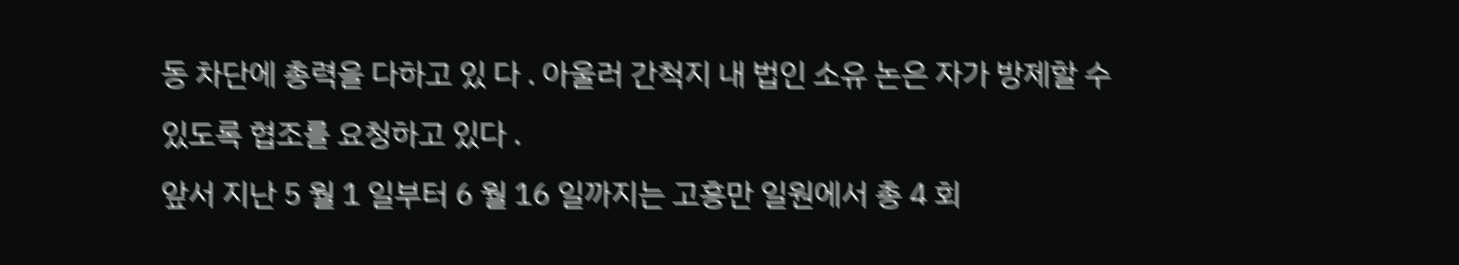동 차단에 총력을 다하고 있 다 . 아울러 간척지 내 법인 소유 논은 자가 방제할 수 있도록 협조를 요청하고 있다 .
앞서 지난 5 월 1 일부터 6 월 16 일까지는 고흥만 일원에서 총 4 회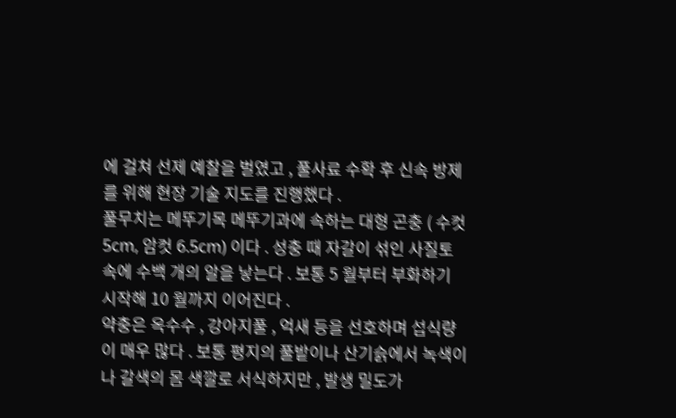에 걸쳐 선제 예찰을 벌였고 , 풀사료 수확 후 신속 방제를 위해 현장 기술 지도를 진행했다 .
풀무치는 메뚜기목 메뚜기과에 속하는 대형 곤충 ( 수컷 5cm, 암컷 6.5cm) 이다 . 성충 때 자갈이 섞인 사질토 속에 수백 개의 알을 낳는다 . 보통 5 월부터 부화하기 시작해 10 월까지 이어진다 .
약충은 옥수수 , 강아지풀 , 억새 등을 선호하며 섭식량이 매우 많다 . 보통 평지의 풀밭이나 산기슭에서 녹색이나 갈색의 몸 색깔로 서식하지만 , 발생 밀도가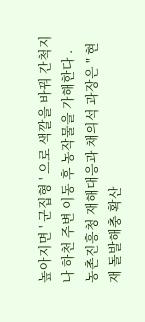높아지면 ' 군집형 ' 으로 색깔을 바꿔 간척지나 하천 주변 이동 후 농작물을 가해한다 .
농촌진흥청 재해대응과 채의석 과장은 " 현재 돌발해충 확산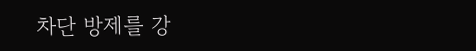차단 방제를 강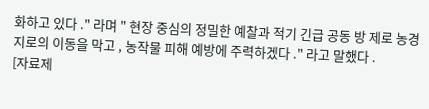화하고 있다 ." 라며 " 현장 중심의 정밀한 예찰과 적기 긴급 공동 방 제로 농경지로의 이동을 막고 , 농작물 피해 예방에 주력하겠다 ." 라고 말했다 .
[자료제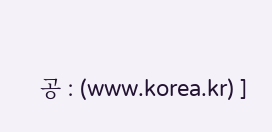공 : (www.korea.kr) ]